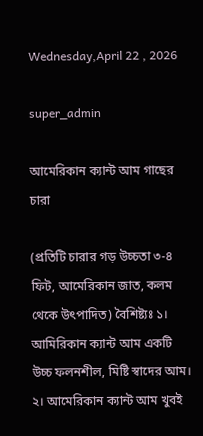Wednesday,April 22 , 2026

super_admin

আমেরিকান ক্যান্ট আম গাছের চারা

(প্রতিটি চারার গড় উচ্চতা ৩-৪ ফিট, আমেরিকান জাত, কলম থেকে উৎপাদিত) বৈশিষ্ট্যঃ ১। আমিরিকান ক্যান্ট আম একটি উচ্চ ফলনশীল, মিষ্টি স্বাদের আম। ২। আমেরিকান ক্যান্ট আম খুবই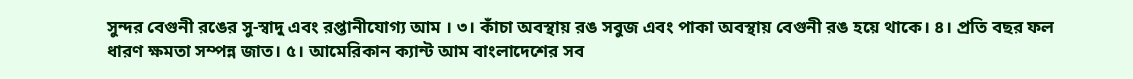সুন্দর বেগুনী রঙের সু-স্বাদু এবং রপ্তানীযোগ্য আম । ৩। কাঁচা অবস্থায় রঙ সবুজ এবং পাকা অবস্থায় বেগুনী রঙ হয়ে থাকে। ৪। প্রতি বছর ফল ধারণ ক্ষমতা সম্পন্ন জাত। ৫। আমেরিকান ক্যান্ট আম বাংলাদেশের সব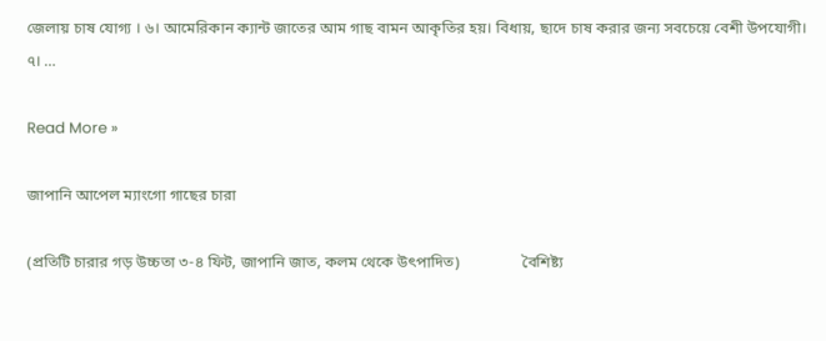জেলায় চাষ যোগ্য । ৬। আমেরিকান ক্যান্ট জাতের আম গাছ বামন আকৃতির হয়। বিধায়, ছাদে চাষ করার জন্য সবচেয়ে বেশী উপযোগী। ৭। …

Read More »

জাপানি আপেল ম্যাংগো গাছের চারা

(প্রতিটি চারার গড় উচ্চতা ৩-৪ ফিট, জাপানি জাত, কলম থেকে উৎপাদিত)                বৈশিষ্ট্য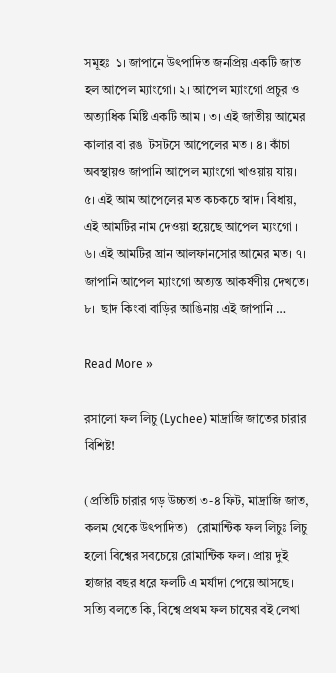সমূহঃ  ১। জাপানে উৎপাদিত জনপ্রিয় একটি জাত হল আপেল ম্যাংগো। ২। আপেল ম্যাংগো প্রচুর ও অত্যাধিক মিষ্টি একটি আম । ৩। এই জাতীয় আমের কালার বা রঙ  টসটসে আপেলের মত । ৪। কাঁচা  অবস্থায়ও জাপানি আপেল ম্যাংগো খাওয়ায় যায়। ৫। এই আম আপেলের মত কচকচে স্বাদ। বিধায়, এই আমটির নাম দেওয়া হয়েছে আপেল ম্যংগো । ৬। এই আমটির ঘ্রান আলফানসোর আমের মত। ৭। জাপানি আপেল ম্যাংগো অত্যন্ত আকর্ষণীয় দেখতে। ৮।  ছাদ কিংবা বাড়ির আঙিনায় এই জাপানি …

Read More »

রসালো ফল লিচু (Lychee) মাদ্রাজি জাতের চারার বিশিষ্ট!

(প্রতিটি চারার গড় উচ্চতা ৩-৪ ফিট, মাদ্রাজি জাত, কলম থেকে উৎপাদিত)   রোমান্টিক ফল লিচুঃ লিচু হলো বিশ্বের সবচেয়ে রোমান্টিক ফল। প্রায় দুই হাজার বছর ধরে ফলটি এ মর্যাদা পেয়ে আসছে। সত্যি বলতে কি, বিশ্বে প্রথম ফল চাষের বই লেখা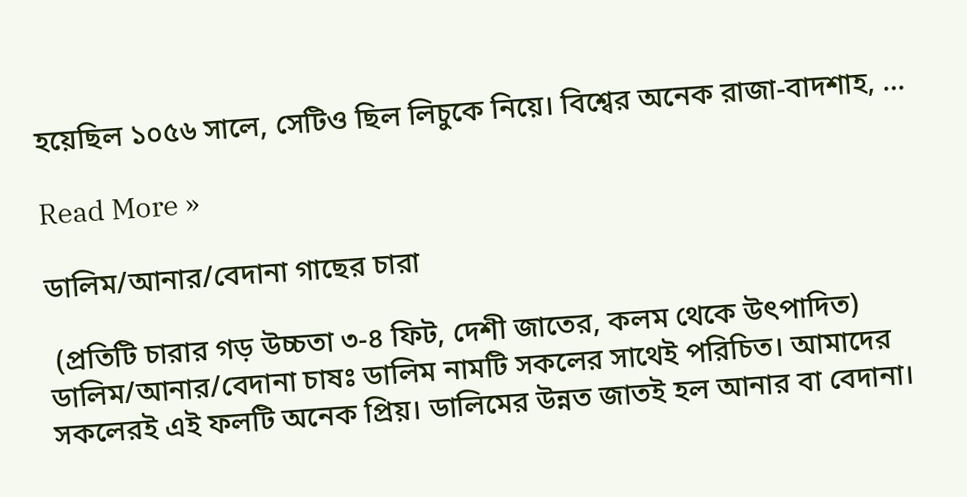হয়েছিল ১০৫৬ সালে, সেটিও ছিল লিচুকে নিয়ে। বিশ্বের অনেক রাজা-বাদশাহ, …

Read More »

ডালিম/আনার/বেদানা গাছের চারা

 (প্রতিটি চারার গড় উচ্চতা ৩-৪ ফিট, দেশী জাতের, কলম থেকে উৎপাদিত) ডালিম/আনার/বেদানা চাষঃ ডালিম নামটি সকলের সাথেই পরিচিত। আমাদের সকলেরই এই ফলটি অনেক প্রিয়। ডালিমের উন্নত জাতই হল আনার বা বেদানা।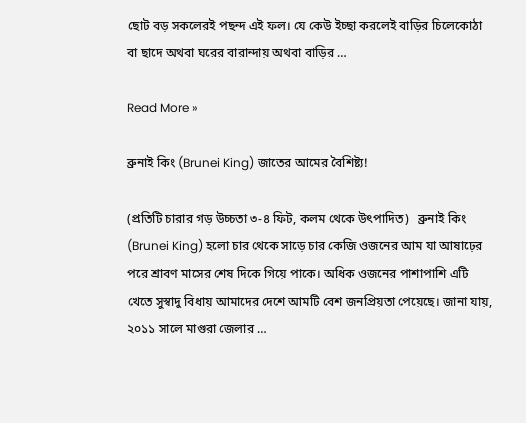ছোট বড় সকলেরই পছন্দ এই ফল। যে কেউ ইচ্ছা করলেই বাড়ির চিলেকোঠা বা ছাদে অথবা ঘরের বারান্দায় অথবা বাড়ির …

Read More »

ব্রুনাই কিং (Brunei King) জাতের আমের বৈশিষ্ট্য!

(প্রতিটি চারার গড় উচ্চতা ৩-৪ ফিট, কলম থেকে উৎপাদিত)   ব্রুনাই কিং (Brunei King) হলো চার থেকে সাড়ে চার কেজি ওজনের আম যা আষাঢ়ের পরে শ্রাবণ মাসের শেষ দিকে গিয়ে পাকে। অধিক ওজনের পাশাপাশি এটি খেতে সুস্বাদু বিধায় আমাদের দেশে আমটি বেশ জনপ্রিয়তা পেয়েছে। জানা যায়, ২০১১ সালে মাগুরা জেলার …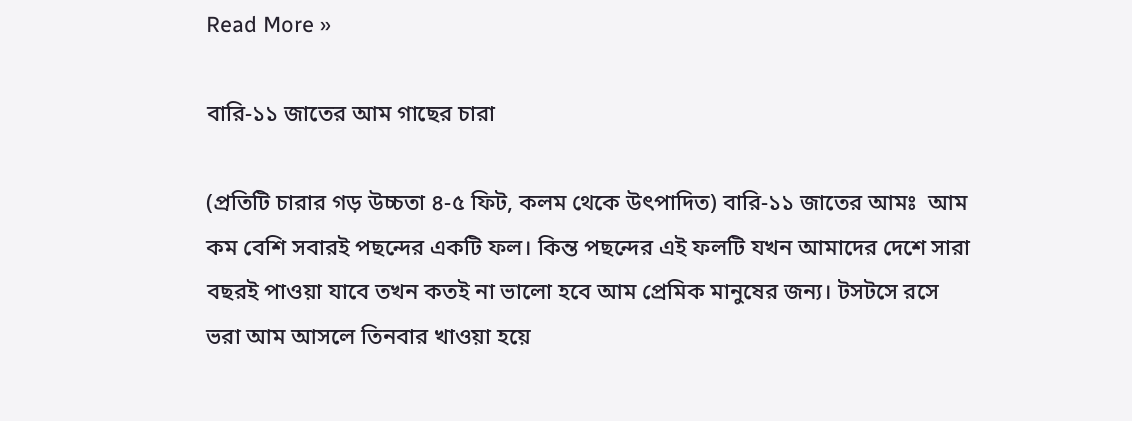Read More »

বারি-১১ জাতের আম গাছের চারা

(প্রতিটি চারার গড় উচ্চতা ৪-৫ ফিট, কলম থেকে উৎপাদিত) বারি-১১ জাতের আমঃ  আম কম বেশি সবারই পছন্দের একটি ফল। কিন্ত পছন্দের এই ফলটি যখন আমাদের দেশে সারা বছরই পাওয়া যাবে তখন কতই না ভালো হবে আম প্রেমিক মানুষের জন্য। টসটসে রসে ভরা আম আসলে তিনবার খাওয়া হয়ে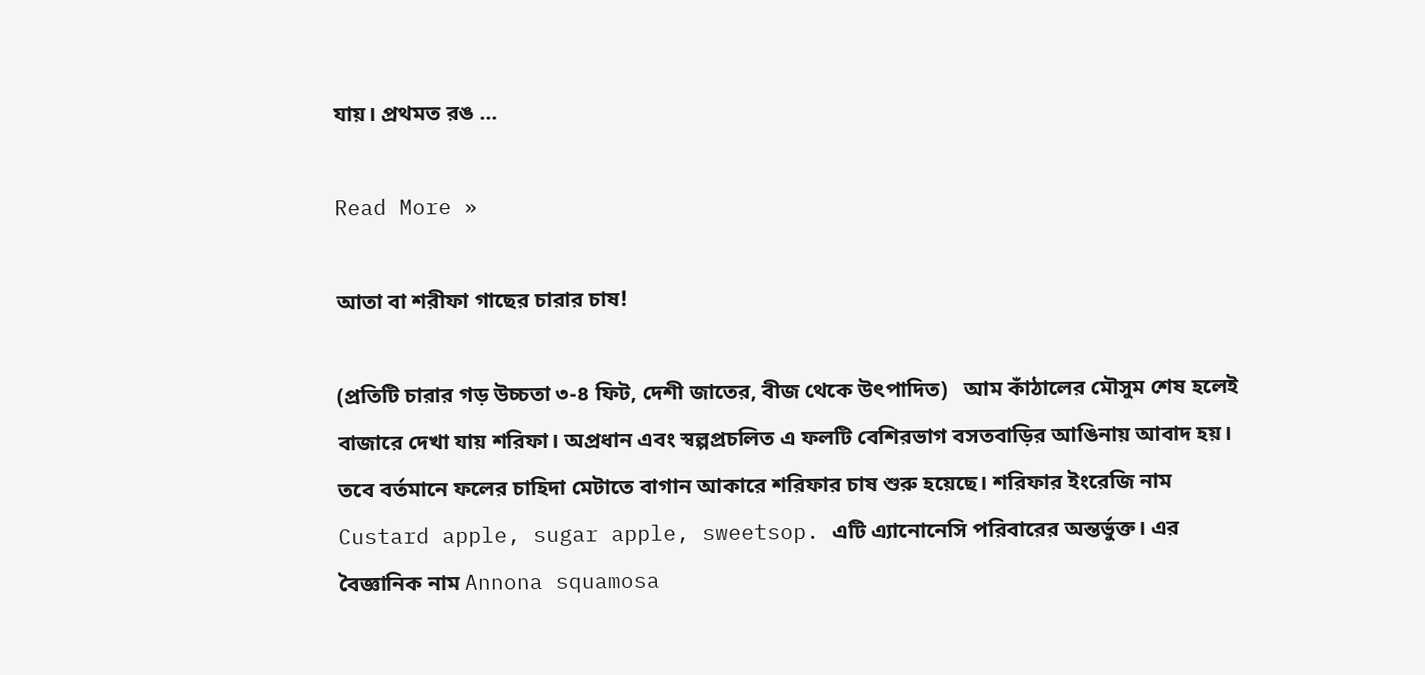যায়। প্রথমত রঙ …

Read More »

আতা বা শরীফা গাছের চারার চাষ!

(প্রতিটি চারার গড় উচ্চতা ৩-৪ ফিট, দেশী জাতের, বীজ থেকে উৎপাদিত)   আম কাঁঠালের মৌসুম শেষ হলেই বাজারে দেখা যায় শরিফা। অপ্রধান এবং স্বল্পপ্রচলিত এ ফলটি বেশিরভাগ বসতবাড়ির আঙিনায় আবাদ হয়। তবে বর্তমানে ফলের চাহিদা মেটাতে বাগান আকারে শরিফার চাষ শুরু হয়েছে। শরিফার ইংরেজি নাম Custard apple, sugar apple, sweetsop. এটি এ্যানোনেসি পরিবারের অন্তর্ভুক্ত। এর বৈজ্ঞানিক নাম Annona squamosa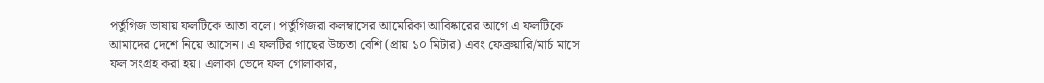পর্তুগিজ ভাষায় ফলটিকে আতা বলে। পর্তুগিজরা কলম্বাসের আমেরিকা আবিষ্কারের আগে এ ফলটিকে আমাদের দেশে নিয়ে আসেন। এ ফলটির গাছের উচ্চতা বেশি (প্রায় ১০ মিটার) এবং ফেব্রুয়ারি/মার্চ মাসে ফল সংগ্রহ করা হয়। এলাকা ভেদে ফল গোলাকার,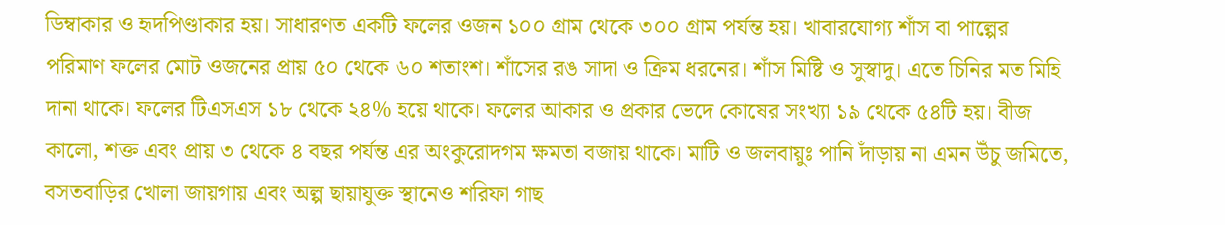ডিম্বাকার ও হৃদপিণ্ডাকার হয়। সাধারণত একটি ফলের ওজন ১০০ গ্রাম থেকে ৩০০ গ্রাম পর্যন্ত হয়। খাবারযোগ্য শাঁস বা পাল্পের পরিমাণ ফলের মোট ওজনের প্রায় ৫০ থেকে ৬০ শতাংশ। শাঁসের রঙ সাদা ও ক্রিম ধরনের। শাঁস মিষ্টি ও সুস্বাদু। এতে চিনির মত মিহি দানা থাকে। ফলের টিএসএস ১৮ থেকে ২৪% হয়ে থাকে। ফলের আকার ও প্রকার ভেদে কোষের সংখ্যা ১৯ থেকে ৫৪টি হয়। বীজ কালো, শক্ত এবং প্রায় ৩ থেকে ৪ বছর পর্যন্ত এর অংকুরোদগম ক্ষমতা বজায় থাকে। মাটি ও জলবায়ুঃ পানি দাঁড়ায় না এমন উঁচু জমিতে, বসতবাড়ির খোলা জায়গায় এবং অল্প ছায়াযুক্ত স্থানেও শরিফা গাছ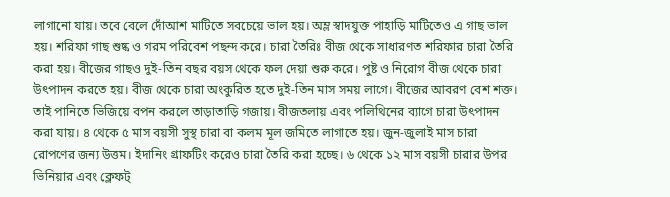লাগানো যায়। তবে বেলে দোঁআশ মাটিতে সবচেয়ে ভাল হয়। অম্ল স্বাদযুক্ত পাহাড়ি মাটিতেও এ গাছ ভাল হয়। শরিফা গাছ শুষ্ক ও গরম পরিবেশ পছন্দ করে। চারা তৈরিঃ বীজ থেকে সাধারণত শরিফার চারা তৈরি করা হয়। বীজের গাছও দুই-তিন বছর বয়স থেকে ফল দেয়া শুরু করে। পুষ্ট ও নিরোগ বীজ থেকে চারা উৎপাদন করতে হয়। বীজ থেকে চারা অংকুরিত হতে দুই-তিন মাস সময় লাগে। বীজের আবরণ বেশ শক্ত। তাই পানিতে ভিজিয়ে বপন করলে তাড়াতাড়ি গজায়। বীজতলায় এবং পলিথিনের ব্যাগে চারা উৎপাদন করা যায়। ৪ থেকে ৫ মাস বয়সী সুস্থ চারা বা কলম মূল জমিতে লাগাতে হয়। জুন-জুলাই মাস চারা রোপণের জন্য উত্তম। ইদানিং গ্রাফটিং করেও চারা তৈরি করা হচ্ছে। ৬ থেকে ১২ মাস বয়সী চারার উপর ভিনিয়ার এবং ক্লেফট্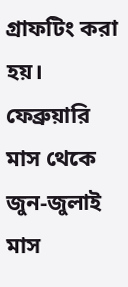গ্রাফটিং করা হয়। ফেব্রুয়ারি মাস থেকে জুন-জুলাই মাস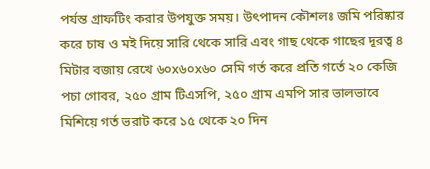পর্যন্ত গ্রাফটিং করার উপযুক্ত সময়। উৎপাদন কৌশলঃ জমি পরিষ্কার করে চাষ ও মই দিয়ে সারি থেকে সারি এবং গাছ থেকে গাছের দূরত্ব ৪ মিটার বজায় রেখে ৬০x৬০x৬০ সেমি গর্ত করে প্রতি গর্তে ২০ কেজি পচা গোবর, ২৫০ গ্রাম টিএসপি, ২৫০ গ্রাম এমপি সার ভালভাবে মিশিয়ে গর্ত ভরাট করে ১৫ থেকে ২০ দিন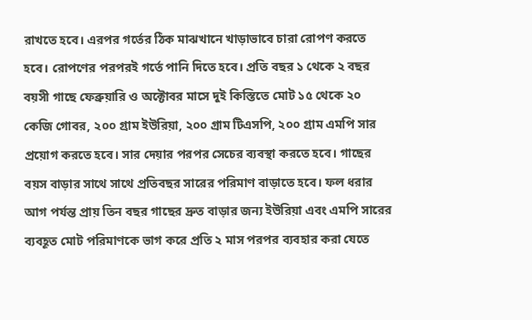রাখতে হবে। এরপর গর্তের ঠিক মাঝখানে খাড়াভাবে চারা রোপণ করতে হবে। রোপণের পরপরই গর্তে পানি দিতে হবে। প্রতি বছর ১ থেকে ২ বছর বয়সী গাছে ফেব্রুয়ারি ও অক্টোবর মাসে দুই কিস্তিতে মোট ১৫ থেকে ২০ কেজি গোবর, ২০০ গ্রাম ইউরিয়া, ২০০ গ্রাম টিএসপি, ২০০ গ্রাম এমপি সার প্রয়োগ করতে হবে। সার দেয়ার পরপর সেচের ব্যবস্থা করতে হবে। গাছের বয়স বাড়ার সাথে সাথে প্রতিবছর সারের পরিমাণ বাড়াতে হবে। ফল ধরার আগ পর্যন্ত প্রায় তিন বছর গাছের দ্রুত বাড়ার জন্য ইউরিয়া এবং এমপি সারের ব্যবহূত মোট পরিমাণকে ভাগ করে প্রতি ২ মাস পরপর ব্যবহার করা যেতে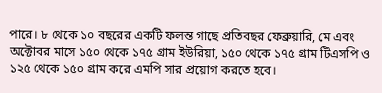পারে। ৮ থেকে ১০ বছরের একটি ফলন্ত গাছে প্রতিবছর ফেব্রুয়ারি, মে এবং অক্টোবর মাসে ১৫০ থেকে ১৭৫ গ্রাম ইউরিয়া, ১৫০ থেকে ১৭৫ গ্রাম টিএসপি ও ১২৫ থেকে ১৫০ গ্রাম করে এমপি সার প্রয়োগ করতে হবে।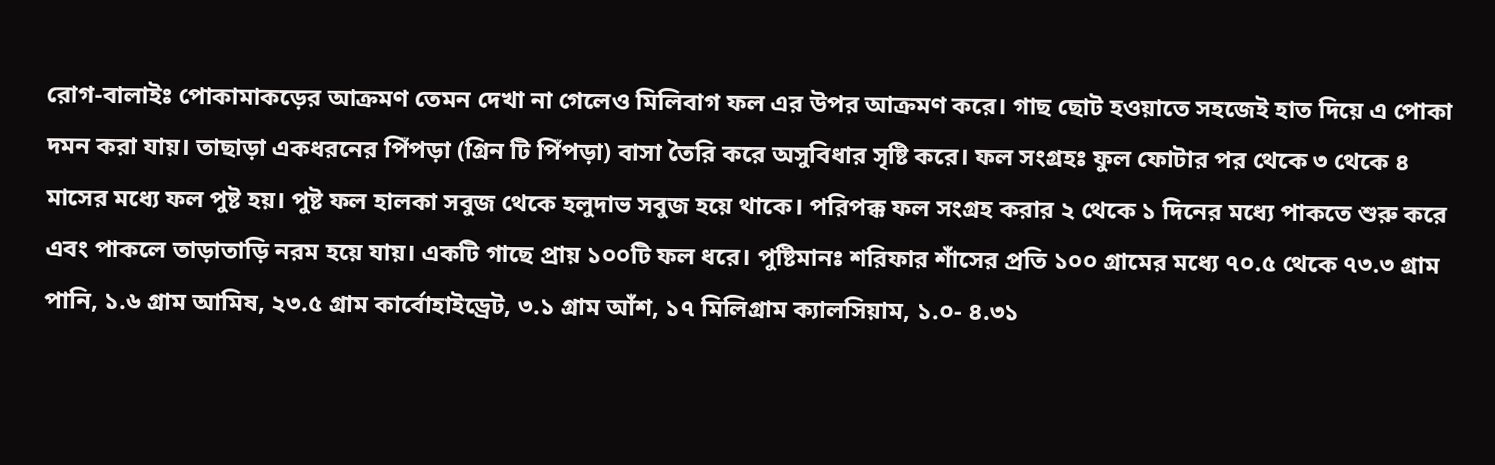রোগ-বালাইঃ পোকামাকড়ের আক্রমণ তেমন দেখা না গেলেও মিলিবাগ ফল এর উপর আক্রমণ করে। গাছ ছোট হওয়াতে সহজেই হাত দিয়ে এ পোকা দমন করা যায়। তাছাড়া একধরনের পিঁপড়া (গ্রিন টি পিঁপড়া) বাসা তৈরি করে অসুবিধার সৃষ্টি করে। ফল সংগ্রহঃ ফুল ফোটার পর থেকে ৩ থেকে ৪ মাসের মধ্যে ফল পুষ্ট হয়। পুষ্ট ফল হালকা সবুজ থেকে হলুদাভ সবুজ হয়ে থাকে। পরিপক্ক ফল সংগ্রহ করার ২ থেকে ১ দিনের মধ্যে পাকতে শুরু করে এবং পাকলে তাড়াতাড়ি নরম হয়ে যায়। একটি গাছে প্রায় ১০০টি ফল ধরে। পুষ্টিমানঃ শরিফার শাঁসের প্রতি ১০০ গ্রামের মধ্যে ৭০.৫ থেকে ৭৩.৩ গ্রাম পানি, ১.৬ গ্রাম আমিষ, ২৩.৫ গ্রাম কার্বোহাইড্রেট, ৩.১ গ্রাম আঁশ, ১৭ মিলিগ্রাম ক্যালসিয়াম, ১.০- ৪.৩১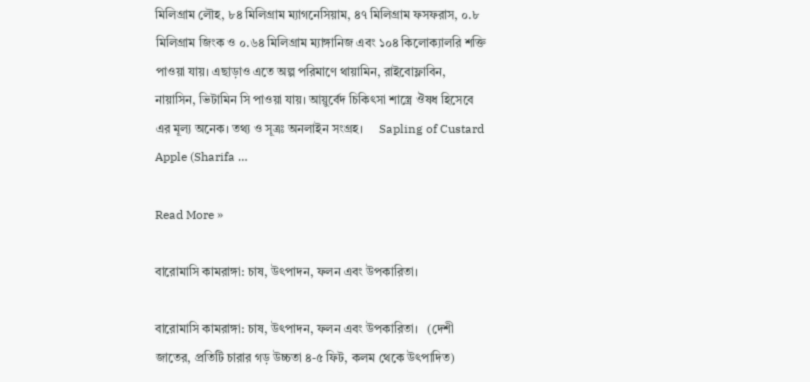মিলিগ্রাম লৌহ, ৮৪ মিলিগ্রাম ম্যাগনেসিয়াম, ৪৭ মিলিগ্রাম ফসফরাস, ০.৮ মিলিগ্রাম জিংক ও ০.৬৪ মিলিগ্রাম ম্যাঙ্গানিজ এবং ১০৪ কিলোক্যালরি শক্তি পাওয়া যায়। এছাড়াও এতে অল্প পরিমাণে থায়ামিন, রাইবোফ্লাবিন, নায়াসিন, ভিটামিন সি পাওয়া যায়। আয়ুর্বেদ চিকিৎসা শাস্ত্রে ঔষধ হিসেবে এর মূল্য অনেক। তথ্য ও সূত্রঃ অনলাইন সংগ্রহ।     Sapling of Custard Apple (Sharifa …

Read More »

বারোমাসি কামরাঙ্গা: চাষ, উৎপাদন, ফলন এবং উপকারিতা।

বারোমাসি কামরাঙ্গা: চাষ, উৎপাদন, ফলন এবং উপকারিতা।   (দেশী জাতের, প্রতিটি চারার গড় উচ্চতা ৪-৫ ফিট, কলম থেকে উৎপাদিত)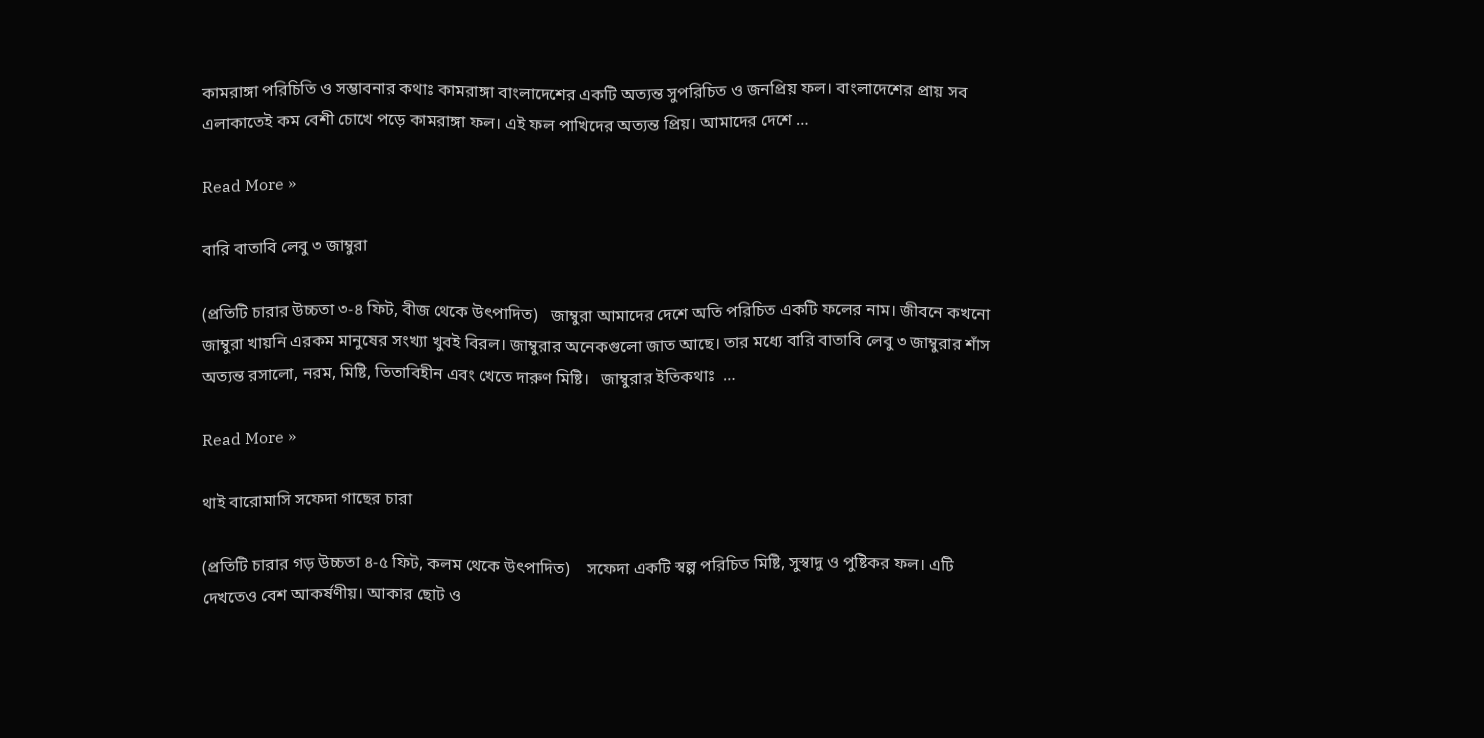কামরাঙ্গা পরিচিতি ও সম্ভাবনার কথাঃ কামরাঙ্গা বাংলাদেশের একটি অত্যন্ত সুপরিচিত ও জনপ্রিয় ফল। বাংলাদেশের প্রায় সব এলাকাতেই কম বেশী চোখে পড়ে কামরাঙ্গা ফল। এই ফল পাখিদের অত্যন্ত প্রিয়। আমাদের দেশে …

Read More »

বারি বাতাবি লেবু ৩ জাম্বুরা

(প্রতিটি চারার উচ্চতা ৩-৪ ফিট, বীজ থেকে উৎপাদিত)   জাম্বুরা আমাদের দেশে অতি পরিচিত একটি ফলের নাম। জীবনে কখনো জাম্বুরা খায়নি এরকম মানুষের সংখ্যা খুবই বিরল। জাম্বুরার অনেকগুলো জাত আছে। তার মধ্যে বারি বাতাবি লেবু ৩ জাম্বুরার শাঁস অত্যন্ত রসালো, নরম, মিষ্টি, তিতাবিহীন এবং খেতে দারুণ মিষ্টি।   জাম্বুরার ইতিকথাঃ  …

Read More »

থাই বারোমাসি সফেদা গাছের চারা

(প্রতিটি চারার গড় উচ্চতা ৪-৫ ফিট, কলম থেকে উৎপাদিত)    সফেদা একটি স্বল্প পরিচিত মিষ্টি, সুস্বাদু ও পুষ্টিকর ফল। এটি দেখতেও বেশ আকর্ষণীয়। আকার ছোট ও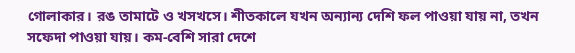গোলাকার। রঙ তামাটে ও খসখসে। শীতকালে যখন অন্যান্য দেশি ফল পাওয়া যায় না, তখন সফেদা পাওয়া যায়। কম-বেশি সারা দেশে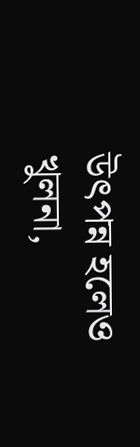উৎপন্ন হলেও খুলনা,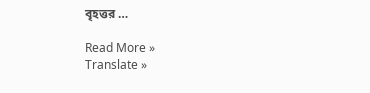বৃহত্তর …

Read More »
Translate »